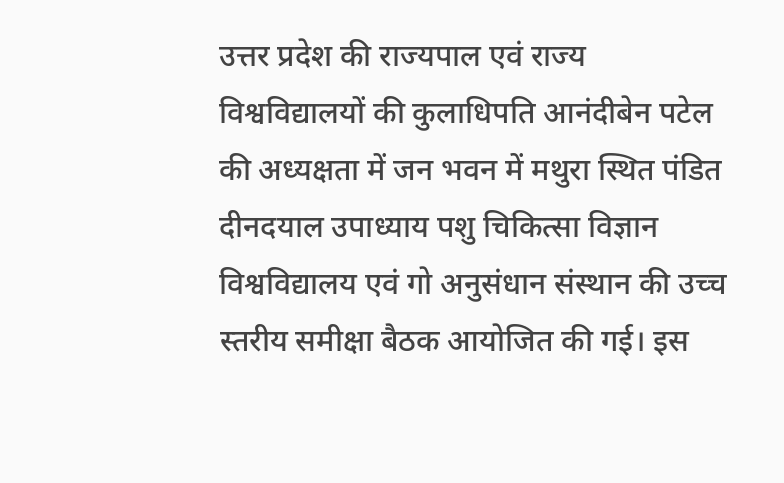उत्तर प्रदेश की राज्यपाल एवं राज्य विश्वविद्यालयों की कुलाधिपति आनंदीबेन पटेल की अध्यक्षता में जन भवन में मथुरा स्थित पंडित दीनदयाल उपाध्याय पशु चिकित्सा विज्ञान विश्वविद्यालय एवं गो अनुसंधान संस्थान की उच्च स्तरीय समीक्षा बैठक आयोजित की गई। इस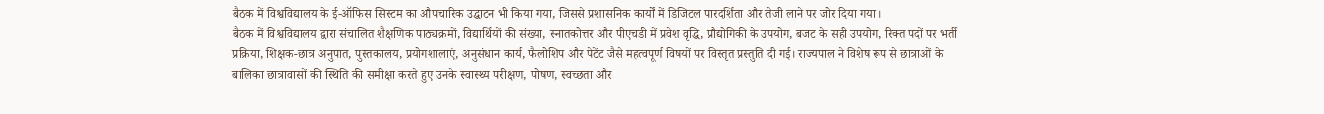बैठक में विश्वविद्यालय के ई-ऑफिस सिस्टम का औपचारिक उद्घाटन भी किया गया, जिससे प्रशासनिक कार्यों में डिजिटल पारदर्शिता और तेजी लाने पर जोर दिया गया।
बैठक में विश्वविद्यालय द्वारा संचालित शैक्षणिक पाठ्यक्रमों, विद्यार्थियों की संख्या, स्नातकोत्तर और पीएचडी में प्रवेश वृद्धि, प्रौद्योगिकी के उपयोग, बजट के सही उपयोग, रिक्त पदों पर भर्ती प्रक्रिया, शिक्षक-छात्र अनुपात, पुस्तकालय, प्रयोगशालाएं, अनुसंधान कार्य, फैलोशिप और पेटेंट जैसे महत्वपूर्ण विषयों पर विस्तृत प्रस्तुति दी गई। राज्यपाल ने विशेष रूप से छात्राओं के बालिका छात्रावासों की स्थिति की समीक्षा करते हुए उनके स्वास्थ्य परीक्षण, पोषण, स्वच्छता और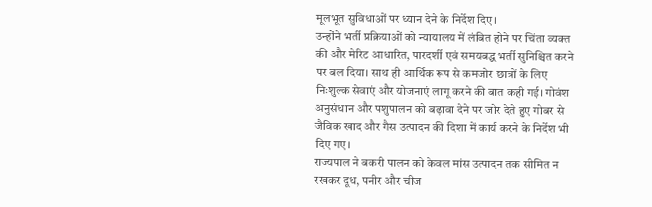मूलभूत सुविधाओं पर ध्यान देने के निर्देश दिए।
उन्होंने भर्ती प्रक्रियाओं को न्यायालय में लंबित होने पर चिंता व्यक्त की और मेरिट आधारित, पारदर्शी एवं समयबद्ध भर्ती सुनिश्चित करने पर बल दिया। साथ ही आर्थिक रूप से कमजोर छात्रों के लिए निःशुल्क सेवाएं और योजनाएं लागू करने की बात कही गई। गोवंश अनुसंधान और पशुपालन को बढ़ावा देने पर जोर देते हुए गोबर से जैविक खाद और गैस उत्पादन की दिशा में कार्य करने के निर्देश भी दिए गए।
राज्यपाल ने बकरी पालन को केवल मांस उत्पादन तक सीमित न रखकर दूध, पनीर और चीज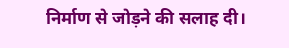निर्माण से जोड़ने की सलाह दी।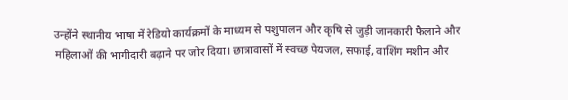उन्होंने स्थानीय भाषा में रेडियो कार्यक्रमों के माध्यम से पशुपालन और कृषि से जुड़ी जानकारी फैलाने और महिलाओं की भागीदारी बढ़ाने पर जोर दिया। छात्रावासों में स्वच्छ पेयजल, सफाई, वाशिंग मशीन और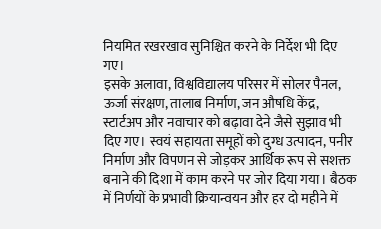नियमित रखरखाव सुनिश्चित करने के निर्देश भी दिए गए।
इसके अलावा, विश्वविद्यालय परिसर में सोलर पैनल, ऊर्जा संरक्षण, तालाब निर्माण, जन औषधि केंद्र, स्टार्टअप और नवाचार को बढ़ावा देने जैसे सुझाव भी दिए गए। स्वयं सहायता समूहों को दुग्ध उत्पादन, पनीर निर्माण और विपणन से जोड़कर आर्थिक रूप से सशक्त बनाने की दिशा में काम करने पर जोर दिया गया। बैठक में निर्णयों के प्रभावी क्रियान्वयन और हर दो महीने में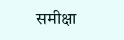समीक्षा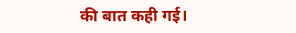की बात कही गई।